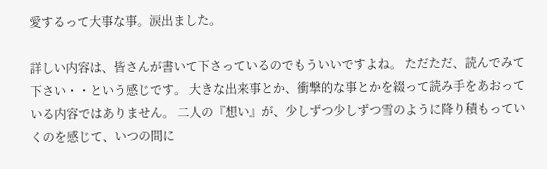愛するって大事な事。涙出ました。

詳しい内容は、皆さんが書いて下さっているのでもういいですよね。 ただただ、読んでみて下さい・・という感じです。 大きな出来事とか、衝撃的な事とかを綴って読み手をあおっている内容ではありません。 二人の『想い』が、少しずつ少しずつ雪のように降り積もっていくのを感じて、いつの間に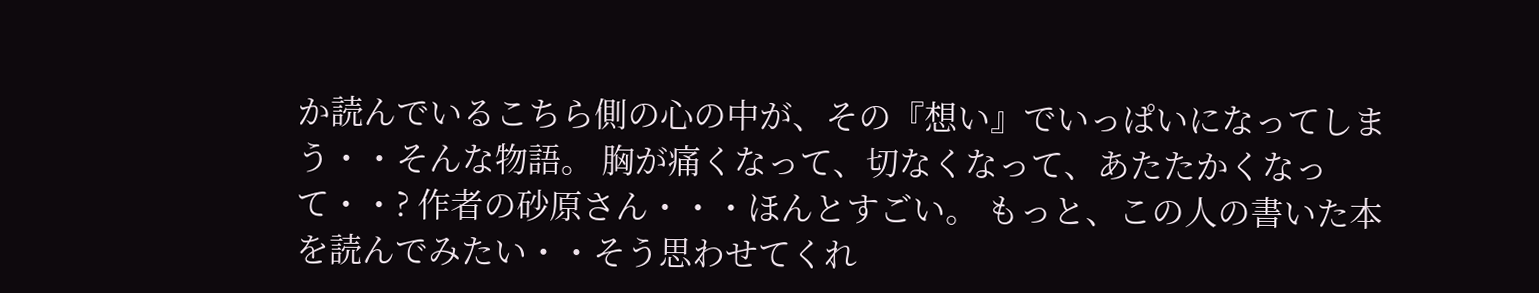か読んでいるこちら側の心の中が、その『想い』でいっぱいになってしまう・・そんな物語。 胸が痛くなって、切なくなって、あたたかくなって・・? 作者の砂原さん・・・ほんとすごい。 もっと、この人の書いた本を読んでみたい・・そう思わせてくれ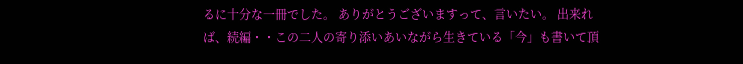るに十分な一冊でした。 ありがとうございますって、言いたい。 出来れば、続編・・この二人の寄り添いあいながら生きている「今」も書いて頂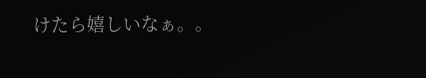けたら嬉しいなぁ。。